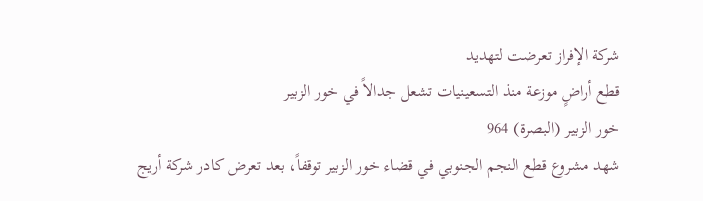شركة الإفراز تعرضت لتهديد
قطع أراضٍ موزعة منذ التسعينيات تشعل جدالاً في خور الزبير
خور الزبير (البصرة) 964
شهد مشروع قطع النجم الجنوبي في قضاء خور الزبير توقفاً، بعد تعرض كادر شركة أريج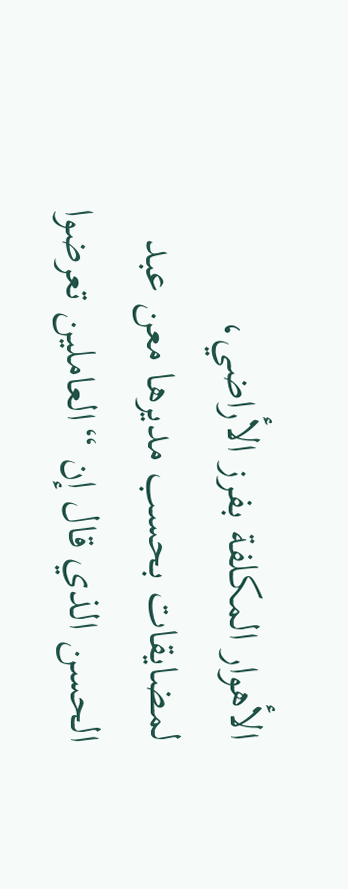الأهوار المكلفة بفرز الأراضي، لمضايقات بحسب مديرها معن عبد الحسن الذي قال إن “العاملين تعرضوا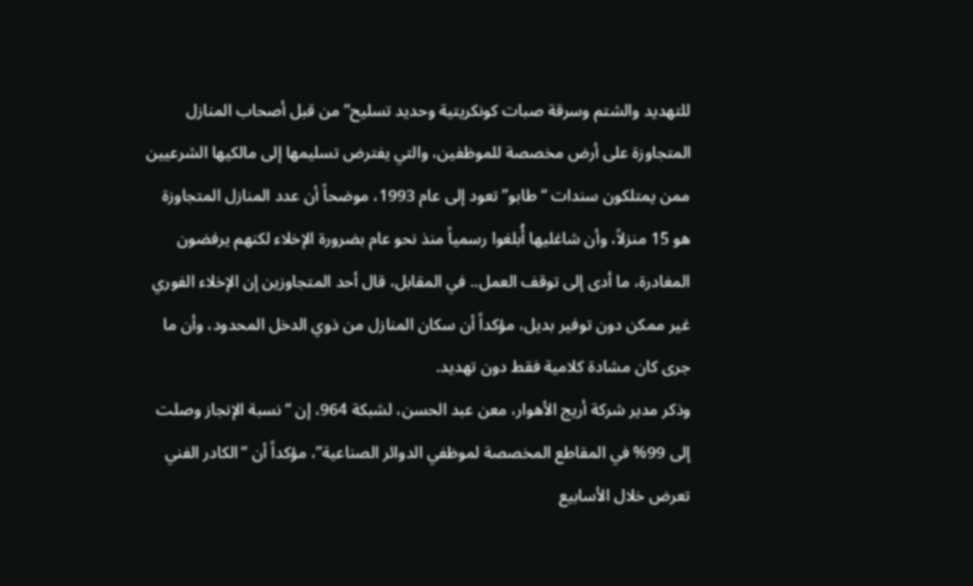للتهديد والشتم وسرقة صبات كونكريتية وحديد تسليح” من قبل أصحاب المنازل المتجاوزة على أرض مخصصة للموظفين، والتي يفترض تسليمها إلى مالكيها الشرعيين ممن يمتلكون سندات “طابو” تعود إلى عام 1993، موضحاً أن عدد المنازل المتجاوزة هو 15 منزلاً، وأن شاغليها أُبلغوا رسمياً منذ نحو عام بضرورة الإخلاء لكنهم يرفضون المغادرة، ما أدى إلى توقف العمل.. في المقابل، قال أحد المتجاوزين إن الإخلاء الفوري غير ممكن دون توفير بديل، مؤكداً أن سكان المنازل من ذوي الدخل المحدود، وأن ما جرى كان مشادة كلامية فقط دون تهديد.
وذكر مدير شركة أريج الأهوار، معن عبد الحسن، لشبكة 964، إن “نسبة الإنجاز وصلت إلى 99% في المقاطع المخصصة لموظفي الدوائر الصناعية”، مؤكداً أن “الكادر الفني تعرض خلال الأسابيع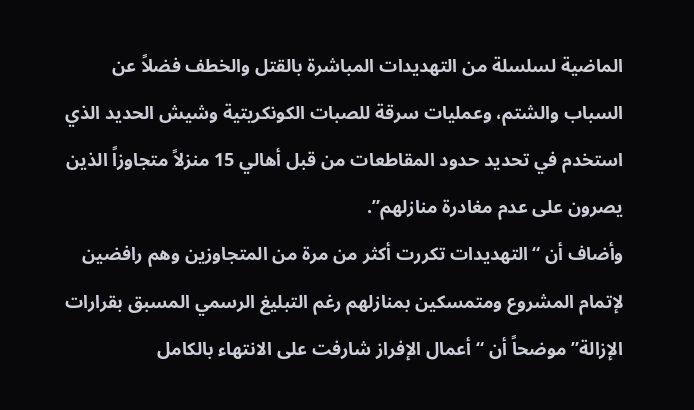الماضية لسلسلة من التهديدات المباشرة بالقتل والخطف فضلاً عن السباب والشتم، وعمليات سرقة للصبات الكونكريتية وشيش الحديد الذي استخدم في تحديد حدود المقاطعات من قبل أهالي 15 منزلاً متجاوزاً الذين يصرون على عدم مغادرة منازلهم”.
وأضاف أن “التهديدات تكررت أكثر من مرة من المتجاوزين وهم رافضين لإتمام المشروع ومتمسكين بمنازلهم رغم التبليغ الرسمي المسبق بقرارات الإزالة” موضحاً أن “أعمال الإفراز شارفت على الانتهاء بالكامل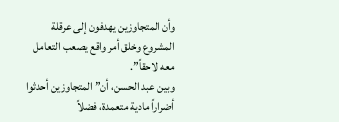وأن المتجاوزين يهدفون إلى عرقلة المشروع وخلق أمر واقع يصعب التعامل معه لاحقاً”.
وبين عبد الحسن، أن” المتجاوزين أحدثوا أضراراً مادية متعمدة، فضلاً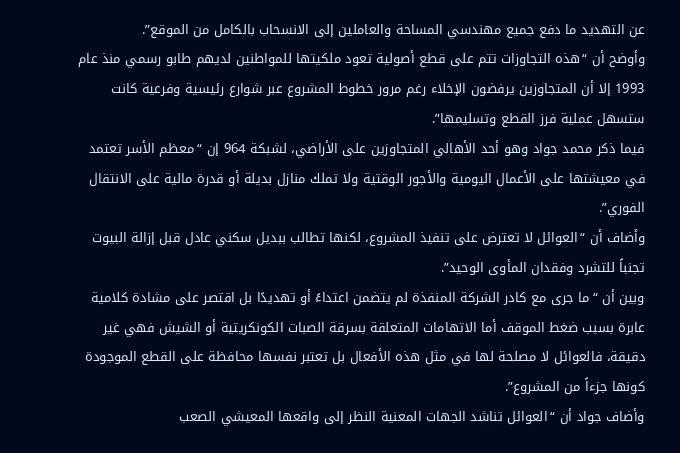عن التهديد ما دفع جميع مهندسي المساحة والعاملين إلى الانسحاب بالكامل من الموقع”.
وأوضح أن “هذه التجاوزات تتم على قطع أصولية تعود ملكيتها للمواطنين لديهم طابو رسمي منذ عام 1993 إلا أن المتجاوزين يرفضون الإخلاء رغم مرور خطوط المشروع عبر شوارع رئيسية وفرعية كانت ستسهل عملية فرز القطع وتسليمها”.
فيما ذكر محمد جواد وهو أحد الأهالي المتجاوزين على الأراضي، لشبكة 964 إن “معظم الأسر تعتمد في معيشتها على الأعمال اليومية والأجور الوقتية ولا تملك منازل بديلة أو قدرة مالية على الانتقال الفوري”.
وأضاف أن “العوائل لا تعترض على تنفيذ المشروع، لكنها تطالب ببديل سكني عادل قبل إزالة البيوت تجنباً للتشرد وفقدان المأوى الوحيد”.
وبين أن “ما جرى مع كادر الشركة المنفذة لم يتضمن اعتداءً أو تهديدًا بل اقتصر على مشادة كلامية عابرة بسبب ضغط الموقف أما الاتهامات المتعلقة بسرقة الصبات الكونكريتية أو الشيش فهي غير دقيقة، فالعوائل لا مصلحة لها في مثل هذه الأفعال بل تعتبر نفسها محافظة على القطع الموجودة كونها جزءاً من المشروع”.
وأضاف جواد أن “العوائل تناشد الجهات المعنية النظر إلى واقعها المعيشي الصعب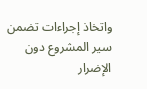واتخاذ إجراءات تضمن سير المشروع دون الإضرار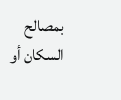بمصالح السكان أو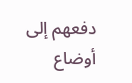دفعهم إلى أوضاع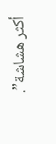أكثر هشاشة”.